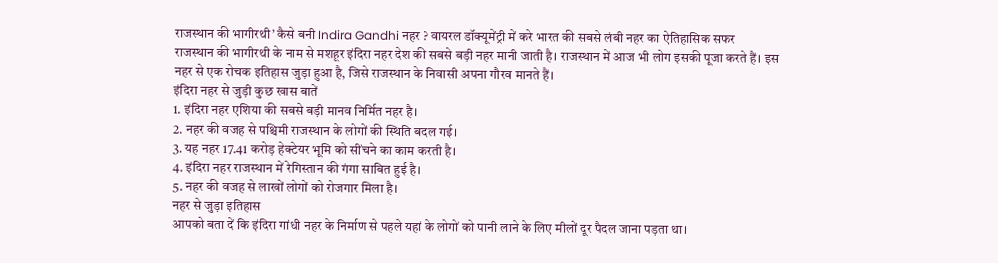राजस्थान की भागीरथी’ कैसे बनी Indira Gandhi नहर ? वायरल डॉक्यूमेंट्री में करे भारत की सबसे लंबी नहर का ऐतिहासिक सफर
राजस्थान की भागीरथी के नाम से मशहूर इंदिरा नहर देश की सबसे बड़ी नहर मानी जाती है। राजस्थान में आज भी लोग इसकी पूजा करते हैं। इस नहर से एक रोचक इतिहास जुड़ा हुआ है, जिसे राजस्थान के निवासी अपना गौरव मानते हैं।
इंदिरा नहर से जुड़ी कुछ खास बातें
1. इंदिरा नहर एशिया की सबसे बड़ी मानव निर्मित नहर है।
2. नहर की वजह से पश्चिमी राजस्थान के लोगों की स्थिति बदल गई।
3. यह नहर 17.41 करोड़ हेक्टेयर भूमि को सींचने का काम करती है।
4. इंदिरा नहर राजस्थान में रेगिस्तान की गंगा साबित हुई है।
5. नहर की वजह से लाखों लोगों को रोजगार मिला है।
नहर से जुड़ा इतिहास
आपको बता दें कि इंदिरा गांधी नहर के निर्माण से पहले यहां के लोगों को पानी लाने के लिए मीलों दूर पैदल जाना पड़ता था।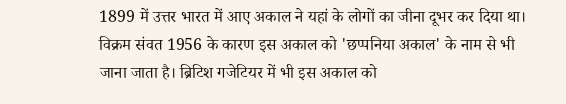1899 में उत्तर भारत में आए अकाल ने यहां के लोगों का जीना दूभर कर दिया था। विक्रम संवत 1956 के कारण इस अकाल को 'छप्पनिया अकाल' के नाम से भी जाना जाता है। ब्रिटिश गजेटियर में भी इस अकाल को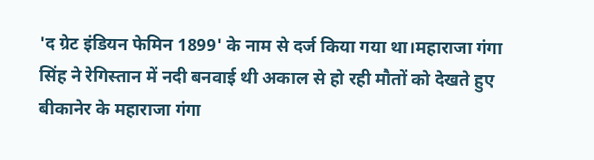'द ग्रेट इंडियन फेमिन 1899' के नाम से दर्ज किया गया था।महाराजा गंगा सिंह ने रेगिस्तान में नदी बनवाई थी अकाल से हो रही मौतों को देखते हुए बीकानेर के महाराजा गंगा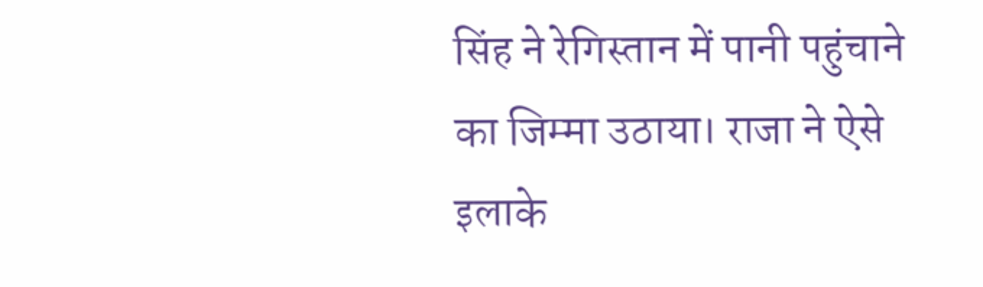सिंह ने रेगिस्तान में पानी पहुंचाने का जिम्मा उठाया। राजा ने ऐसे इलाके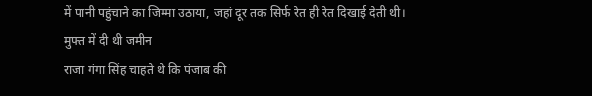में पानी पहुंचाने का जिम्मा उठाया, जहां दूर तक सिर्फ रेत ही रेत दिखाई देती थी।
मुफ्त में दी थी जमीन
राजा गंगा सिंह चाहते थे कि पंजाब की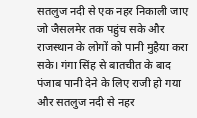सतलुज नदी से एक नहर निकाली जाए जो जैसलमेर तक पहुंच सके और राजस्थान के लोगों को पानी मुहैया करा सके। गंगा सिंह से बातचीत के बाद पंजाब पानी देने के लिए राजी हो गया और सतलुज नदी से नहर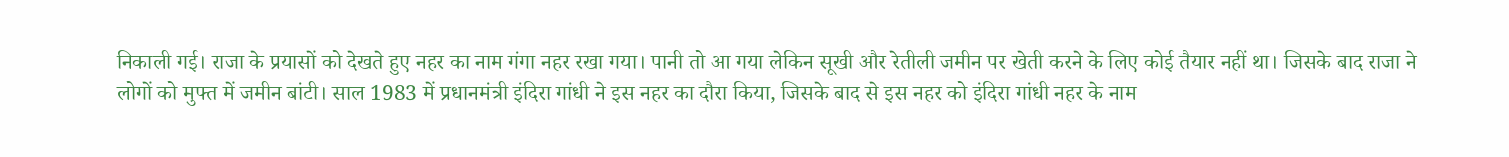निकाली गई। राजा के प्रयासों को देखते हुए नहर का नाम गंगा नहर रखा गया। पानी तो आ गया लेकिन सूखी और रेतीली जमीन पर खेती करने के लिए कोई तैयार नहीं था। जिसके बाद राजा ने लोगों को मुफ्त में जमीन बांटी। साल 1983 में प्रधानमंत्री इंदिरा गांधी ने इस नहर का दौरा किया, जिसके बाद से इस नहर को इंदिरा गांधी नहर के नाम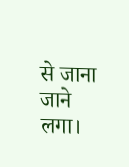से जाना जाने लगा।